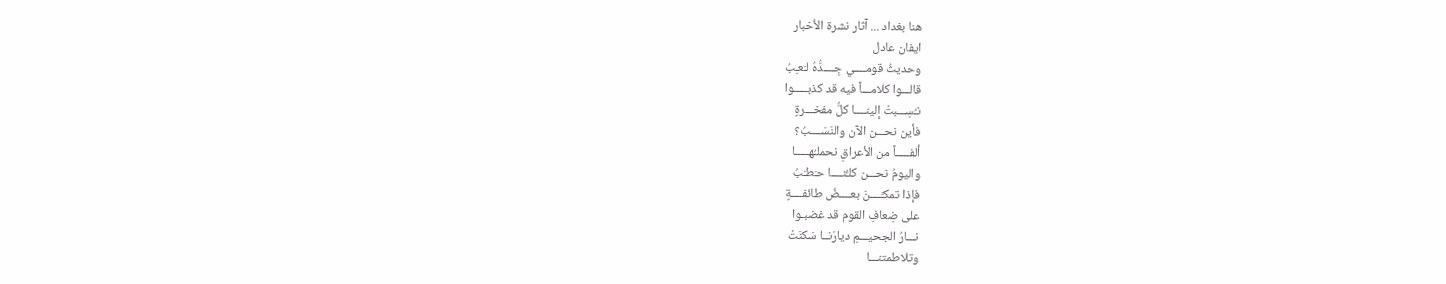هنا بغداد ... آثار نشرة الأخبار
ايفان عادل
وحديثُ قومــــي جِــــدُّهُ لـَعـِبُ
قالـــوا كلامـــاً فيه قد كذبـــــوا
نـُسِـــبتْ إلينــــا كلُّ مفخـــرةٍ
فأين نحـــن الآن والنَسَــــبُ؟
ألفـــــاً من الأعراقِ نحملـُهـــــا
واليومُ نحـــن كلـُّنــــا حـَطـَبُ
فإذا تمكـَّــــنَ بعــــضُ طائفــــةٍ
على ضِعافِ القوم قد غضبـوا
نـــارُ الجحيـــمِ ديارَنــا سَكنَتْ
وتلاطمتنـــا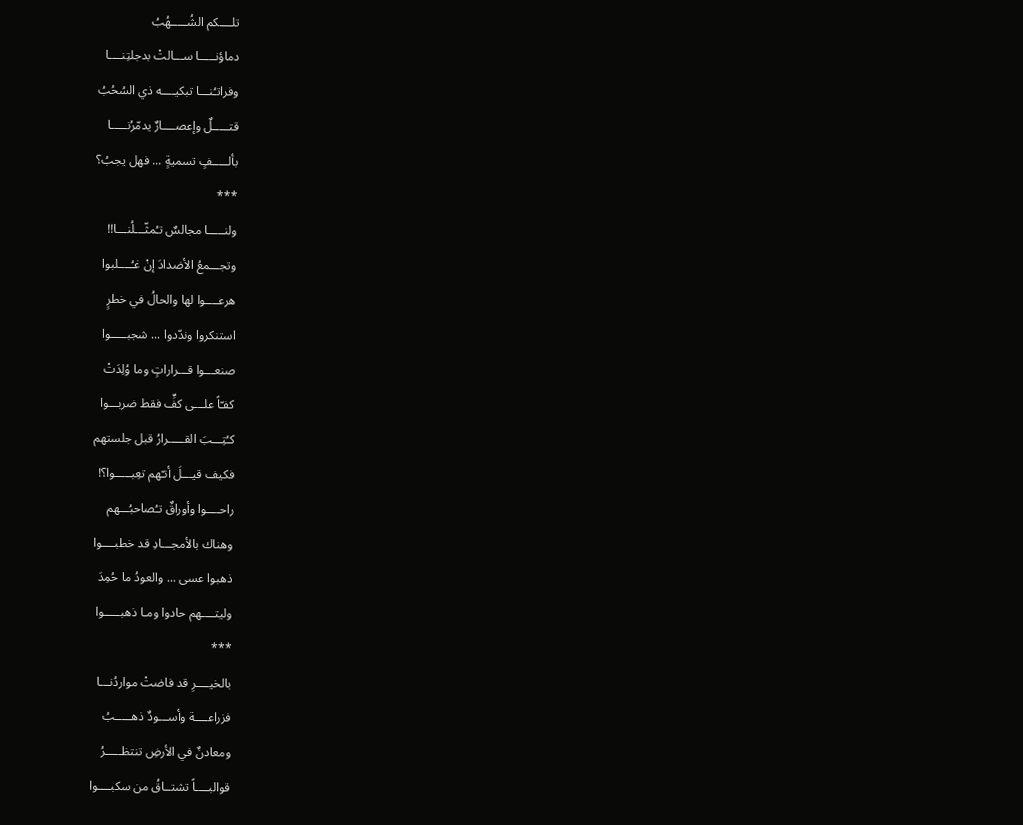تلــــكم الشُـــــهُبُ
دماؤنـــــا ســـالتْ بدجلتِنــــا
وفراتـُنـــا تبكيــــه ذي السُحُبُ
قتـــــلٌ وإعصــــارٌ يدمّرُنـــــا
بألـــــفٍ تسميةٍ ... فهل يجبُ؟
***
ولنـــــا مجالسٌ تـُمثّـــلُنـــا!!
وتجـــمعُ الأضدادَ إنْ غـُــــلبوا
هرعــــوا لها والحالُ في خطرٍ
استنكروا وندّدوا ... شجبـــــوا
صنعـــوا قـــراراتٍ وما وُلِدَتْ
كفـّاً علـــى كفٍّ فقط ضربـــوا
كـُتِـــبَ القـــــرارُ قبل جلستهم
فكيف قيـــلَ أنـّهم تعِبـــــوا؟!
راحــــوا وأوراقٌ تـُصاحبُـــهم
وهناك بالأمجـــادِ قد خطبــــوا
ذهبوا عسى ... والعودُ ما حُمِدَ
وليتــــهم حادوا ومـا ذهبـــــوا
***
بالخيــــرِ قد فاضتْ مواردُنـــا
فزراعــــة وأســـودٌ ذهـــــبُ
ومعادنٌ في الأرضِ تنتظـــــرُ
قوالبــــاً تشتــاقُ من سكبــــوا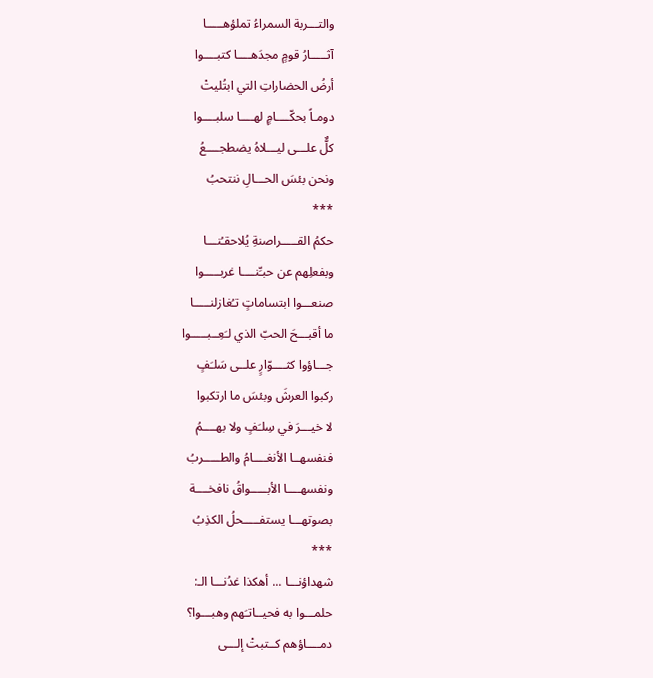والتـــربة السمراءُ تملؤهـــــا
آثـــــارُ قومٍ مجدَهــــا كتبــــوا
أرضُ الحضاراتِ التي ابتُليتْ
دومـاً بحكّــــامٍ لهــــا سلبــــوا
كلٌّ علـــى ليـــلاهُ يضطجــــعُ
ونحن بئسَ الحـــالِ ننتحبُ
***
حكمُ القـــــراصنةِ يُلاحقـُنـــا
وبفعلِهم عن حبـِّنــــا غربـــــوا
صنعـــوا ابتساماتٍ تـُغازلنـــــا
ما أقبـــحَ الحبّ الذي لـَعِــبـــــوا
جـــاؤوا كثــــوّارٍ علــى سَلـَفٍ
ركبوا العرشَ وبئسَ ما ارتكبوا
لا خيـــرَ في سِلـَفٍ ولا بهــــمُ
فنفسهــا الأنغــــامُ والطـــــربُ
ونفسهــــا الأبـــــواقُ نافخــــة
بصوتهـــا يستفـــــحلُ الكذِبُ
***
شهداؤنـــا ... أهكذا غدُنـــا الـ:
حلمـــوا به فحيــاتـَهم وهبـــوا؟
دمــــاؤهم كــتبتْ إلـــى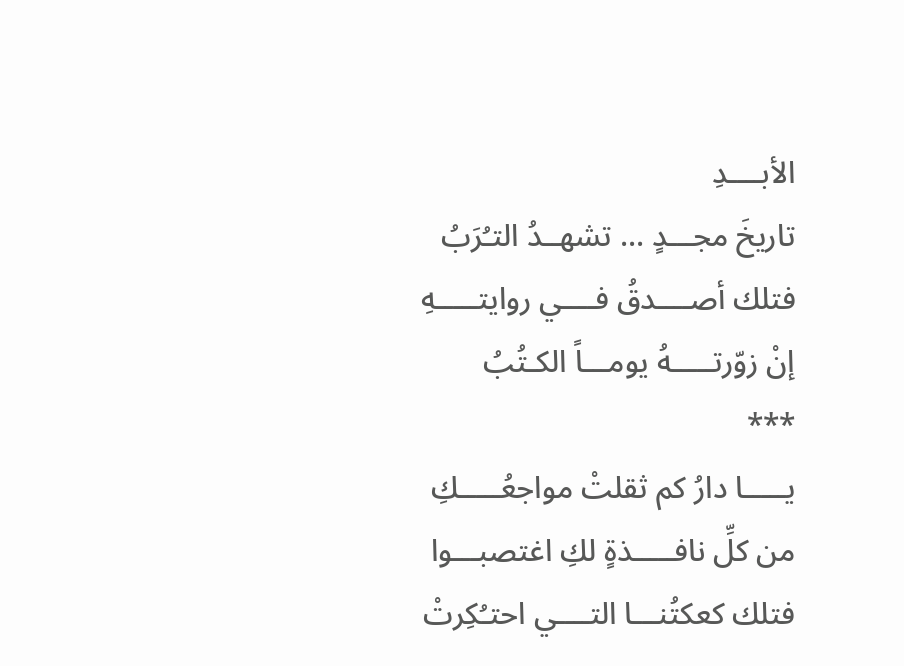الأبــــدِ
تاريخَ مجـــدٍ ... تشهــدُ التـُرَبُ
فتلك أصــــدقُ فــــي روايتـــــهِ
إنْ زوّرتـــــهُ يومـــاً الكـتُبُ
***
يـــــا دارُ كم ثقلتْ مواجعُـــــكِ
من كلِّ نافـــــذةٍ لكِ اغتصبـــوا
فتلك كعكتُنـــا التــــي احتـُكِرتْ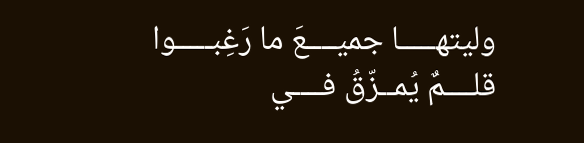وليتهـــــا جميــــعَ ما رَغِبـــــوا
قلــــمٌ يُمــزّقُ فــــي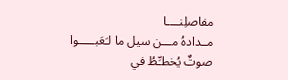مفاصلِنــــا
مــدادهُ مـــن سيل ما لـَعَبـــــوا
صوتٌ يُخطـِّطُ في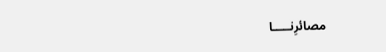مصائرِنـــــا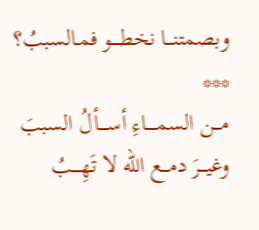وبصمتنـــا نخطــــو فمـالسببُ؟
***
مـــن السمـــــاءِ أســــألُ السببَ
وغيـــرَ دمـــع الله لا تَهِــــبُ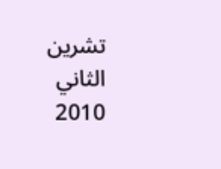تشرين الثاني 2010